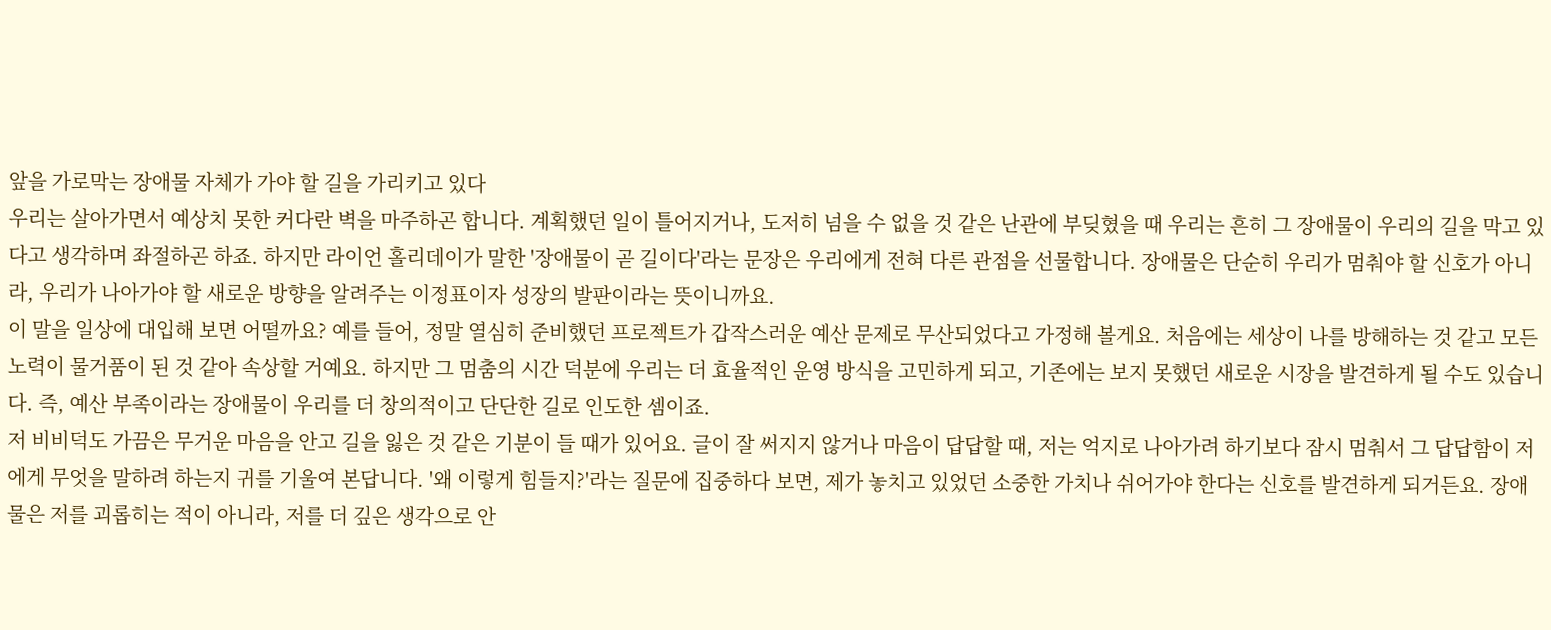앞을 가로막는 장애물 자체가 가야 할 길을 가리키고 있다
우리는 살아가면서 예상치 못한 커다란 벽을 마주하곤 합니다. 계획했던 일이 틀어지거나, 도저히 넘을 수 없을 것 같은 난관에 부딪혔을 때 우리는 흔히 그 장애물이 우리의 길을 막고 있다고 생각하며 좌절하곤 하죠. 하지만 라이언 홀리데이가 말한 '장애물이 곧 길이다'라는 문장은 우리에게 전혀 다른 관점을 선물합니다. 장애물은 단순히 우리가 멈춰야 할 신호가 아니라, 우리가 나아가야 할 새로운 방향을 알려주는 이정표이자 성장의 발판이라는 뜻이니까요.
이 말을 일상에 대입해 보면 어떨까요? 예를 들어, 정말 열심히 준비했던 프로젝트가 갑작스러운 예산 문제로 무산되었다고 가정해 볼게요. 처음에는 세상이 나를 방해하는 것 같고 모든 노력이 물거품이 된 것 같아 속상할 거예요. 하지만 그 멈춤의 시간 덕분에 우리는 더 효율적인 운영 방식을 고민하게 되고, 기존에는 보지 못했던 새로운 시장을 발견하게 될 수도 있습니다. 즉, 예산 부족이라는 장애물이 우리를 더 창의적이고 단단한 길로 인도한 셈이죠.
저 비비덕도 가끔은 무거운 마음을 안고 길을 잃은 것 같은 기분이 들 때가 있어요. 글이 잘 써지지 않거나 마음이 답답할 때, 저는 억지로 나아가려 하기보다 잠시 멈춰서 그 답답함이 저에게 무엇을 말하려 하는지 귀를 기울여 본답니다. '왜 이렇게 힘들지?'라는 질문에 집중하다 보면, 제가 놓치고 있었던 소중한 가치나 쉬어가야 한다는 신호를 발견하게 되거든요. 장애물은 저를 괴롭히는 적이 아니라, 저를 더 깊은 생각으로 안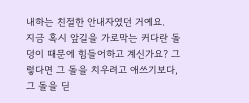내하는 친절한 안내자였던 거예요.
지금 혹시 앞길을 가로막는 커다란 돌덩이 때문에 힘들어하고 계신가요? 그렇다면 그 돌을 치우려고 애쓰기보다, 그 돌을 딛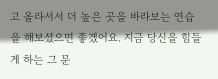고 올라서서 더 높은 곳을 바라보는 연습을 해보셨으면 좋겠어요. 지금 당신을 힘들게 하는 그 문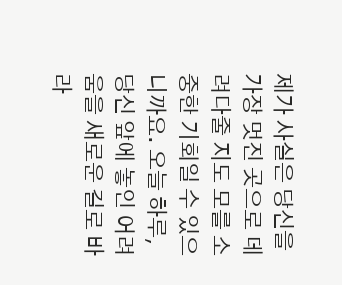제가 사실은 당신을 가장 멋진 곳으로 데려다줄 지도 모를 소중한 기회일 수 있으니까요. 오늘 하루, 당신 앞에 놓인 어려움을 새로운 길로 바라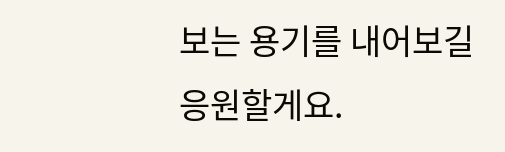보는 용기를 내어보길 응원할게요.